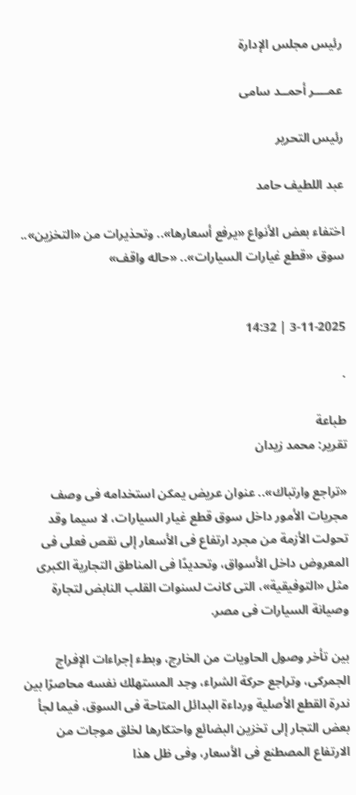رئيس مجلس الإدارة

عمــــر أحمــد سامى

رئيس التحرير

عبد اللطيف حامد

اختفاء بعض الأنواع «يرفع أسعارها».. وتحذيرات من «التخزين».. سوق «قطع غيارات السيارات».. «حاله واقف»


3-11-2025 | 14:32

.

طباعة
تقرير: محمد زيدان

«تراجع وارتباك».. عنوان عريض يمكن استخدامه فى وصف مجريات الأمور داخل سوق قطع غيار السيارات، لا سيما وقد تحولت الأزمة من مجرد ارتفاع فى الأسعار إلى نقص فعلى فى المعروض داخل الأسواق، وتحديدًا فى المناطق التجارية الكبرى مثل «التوفيقية»، التى كانت لسنوات القلب النابض لتجارة وصيانة السيارات فى مصر.

بين تأخر وصول الحاويات من الخارج، وبطء إجراءات الإفراج الجمركى، وتراجع حركة الشراء، وجد المستهلك نفسه محاصرًا بين ندرة القطع الأصلية ورداءة البدائل المتاحة فى السوق، فيما لجأ بعض التجار إلى تخزين البضائع واحتكارها لخلق موجات من الارتفاع المصطنع فى الأسعار، وفى ظل هذا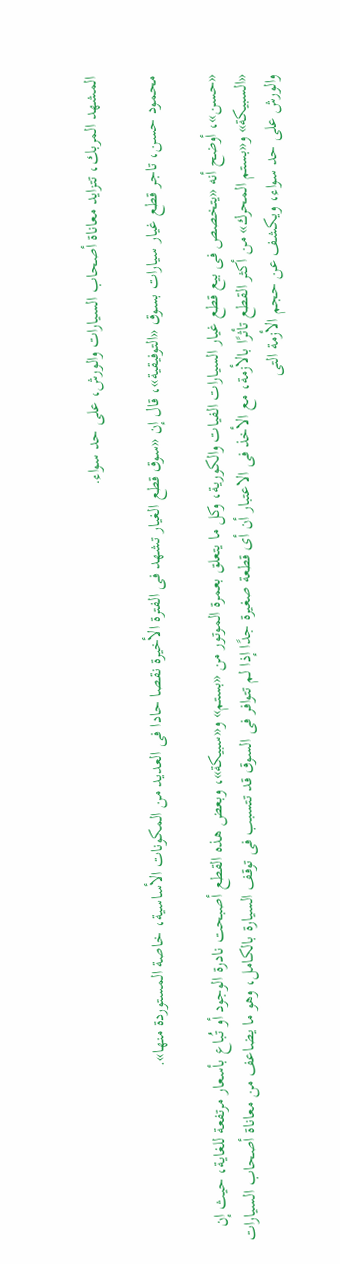المشهد المربك، تتزايد معاناة أصحاب السيارات والورش، على حد سواء.

محمود حسن، تاجر قطع غيار سيارات بسوق «التوفيقية»، قال إن «سوق قطع الغيار تشهد فى الفترة الأخيرة نقصا حادا فى العديد من المكونات الأساسية، خاصة المستوردة منها».

«حسن»، أوضح أنه «يتخصص فى بيع قطع غيار السيارات الفيات والكورية، وكل ما يتعلق بعمرة الموتور من «بستم» و«سبيكة»، وبعض هذه القطع أصبحت نادرة الوجود أو تُباع بأسعار مرتفعة للغاية، حيث إن «السبيكة» و«بستم المحرك» من أكثر القطع تأثرًا بالأزمة، مع الأخذ فى الاعتبار أن أى قطعة صغيرة جدًا إذا لم تتوافر فى السوق قد تتسبب فى توقف السيارة بالكامل، وهو ما يضاعف من معاناة أصحاب السيارات والورش على حد سواء، ويكشف عن حجم الأزمة التى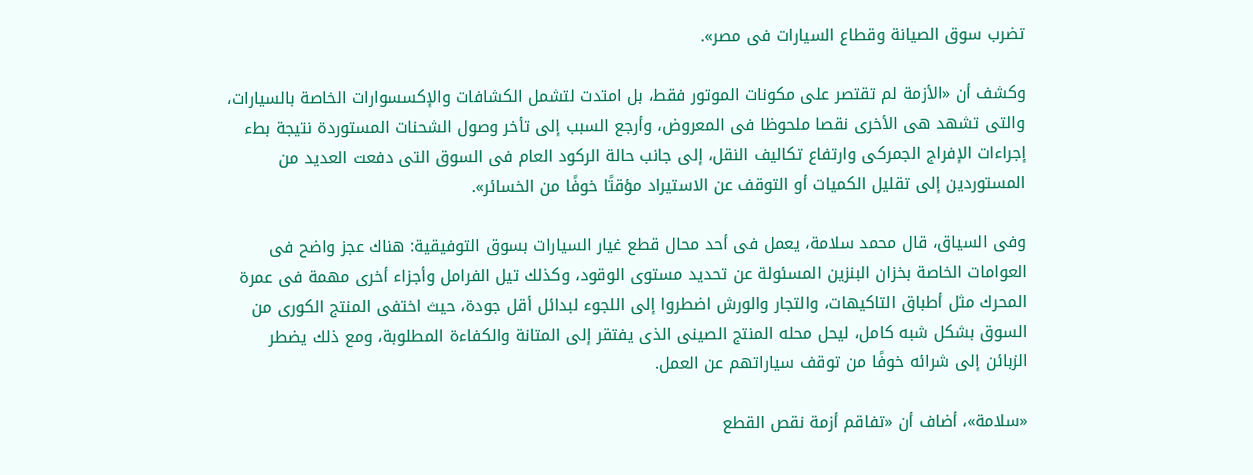تضرب سوق الصيانة وقطاع السيارات فى مصر».

وكشف أن «الأزمة لم تقتصر على مكونات الموتور فقط، بل امتدت لتشمل الكشافات والإكسسوارات الخاصة بالسيارات، والتى تشهد هى الأخرى نقصا ملحوظا فى المعروض، وأرجع السبب إلى تأخر وصول الشحنات المستوردة نتيجة بطء إجراءات الإفراج الجمركى وارتفاع تكاليف النقل، إلى جانب حالة الركود العام فى السوق التى دفعت العديد من المستوردين إلى تقليل الكميات أو التوقف عن الاستيراد مؤقتًا خوفًا من الخسائر».

وفى السياق، قال محمد سلامة، يعمل فى أحد محال قطع غيار السيارات بسوق التوفيقية: هناك عجز واضح فى العوامات الخاصة بخزان البنزين المسئولة عن تحديد مستوى الوقود، وكذلك تيل الفرامل وأجزاء أخرى مهمة فى عمرة المحرك مثل أطباق التاكيهات، والتجار والورش اضطروا إلى اللجوء لبدائل أقل جودة، حيث اختفى المنتج الكورى من السوق بشكل شبه كامل، ليحل محله المنتج الصينى الذى يفتقر إلى المتانة والكفاءة المطلوبة، ومع ذلك يضطر الزبائن إلى شرائه خوفًا من توقف سياراتهم عن العمل.

«سلامة»، أضاف أن «تفاقم أزمة نقص القطع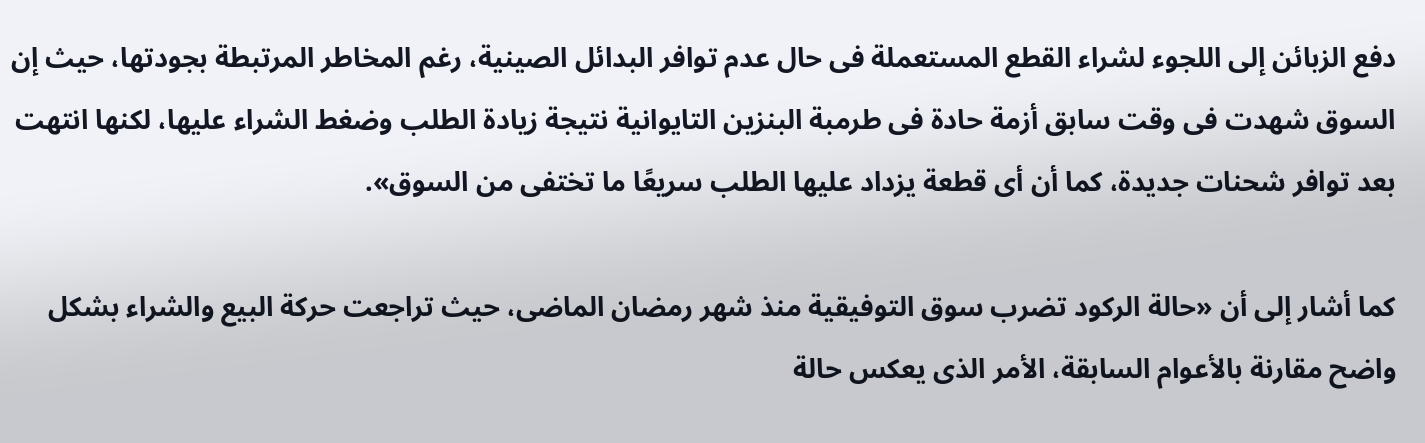دفع الزبائن إلى اللجوء لشراء القطع المستعملة فى حال عدم توافر البدائل الصينية، رغم المخاطر المرتبطة بجودتها، حيث إن السوق شهدت فى وقت سابق أزمة حادة فى طرمبة البنزين التايوانية نتيجة زيادة الطلب وضغط الشراء عليها، لكنها انتهت بعد توافر شحنات جديدة، كما أن أى قطعة يزداد عليها الطلب سريعًا ما تختفى من السوق».

كما أشار إلى أن «حالة الركود تضرب سوق التوفيقية منذ شهر رمضان الماضى، حيث تراجعت حركة البيع والشراء بشكل واضح مقارنة بالأعوام السابقة، الأمر الذى يعكس حالة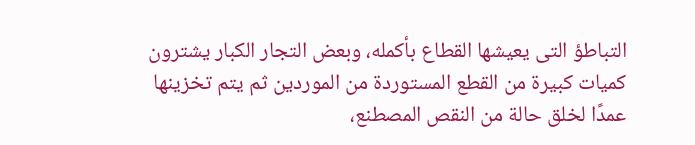التباطؤ التى يعيشها القطاع بأكمله، وبعض التجار الكبار يشترون كميات كبيرة من القطع المستوردة من الموردين ثم يتم تخزينها عمدًا لخلق حالة من النقص المصطنع،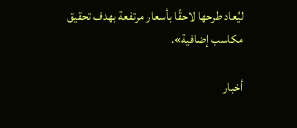ليُعاد طرحها لاحقًا بأسعار مرتفعة بهدف تحقيق مكاسب إضافية».

أخبار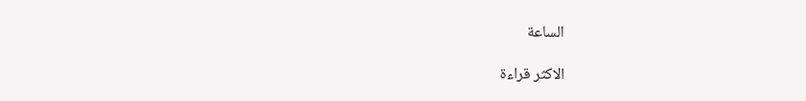الساعة

الاكثر قراءة